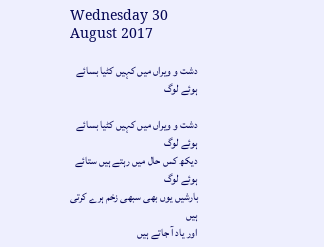Wednesday 30 August 2017

دشت و ویراں میں کہیں کٹیا بسائے ہوئے لوگ

دشت و ویراں میں کہیں کٹیا بسائے ہوئے لوگ
دیکھ کس حال میں رہتے ہیں ستائے ہوئے لوگ
بارشیں یوں بھی سبھی زخم ہرے کرتی ہیں
اور یاد آ جاتے ہیں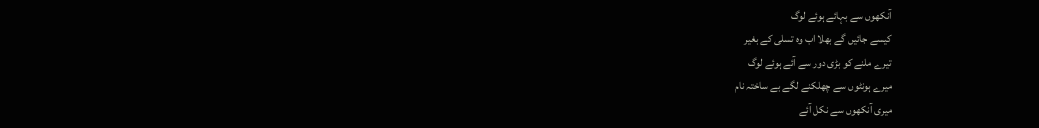آنکھوں سے بہائے ہوئے لوگ
کیسے جائیں گے بھلا اب وہ تسلی کے بغیر
تیرے ملنے کو بڑی دور سے آئے ہوئے لوگ
میرے ہونٹوں سے چھلکنے لگے بے ساختہ نام
میری آنکھوں سے نکل آئے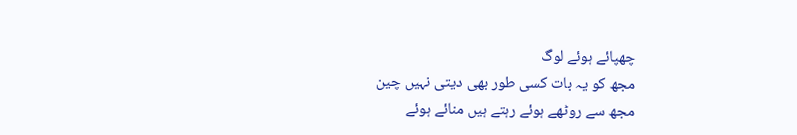چھپائے ہوئے لوگ
مجھ کو یہ بات کسی طور بھی دیتی نہیں چین
مجھ سے روٹھے ہوئے رہتے ہیں منائے ہوئے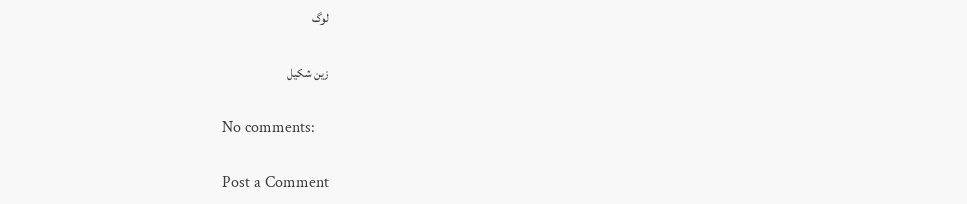لوگ

زین شکیل

No comments:

Post a Comment